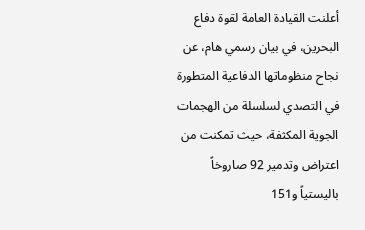أعلنت القيادة العامة لقوة دفاع البحرين، في بيان رسمي هام، عن نجاح منظوماتها الدفاعية المتطورة في التصدي لسلسلة من الهجمات الجوية المكثفة، حيث تمكنت من اعتراض وتدمير 92 صاروخاً باليستياً و151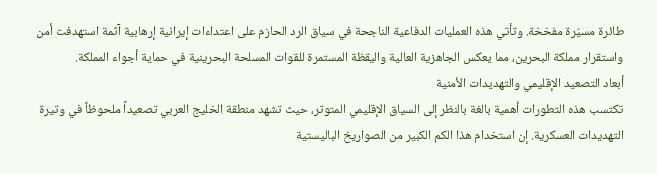طائرة مسيّرة مفخخة. وتأتي هذه العمليات الدفاعية الناجحة في سياق الرد الحازم على اعتداءات إيرانية إرهابية آثمة استهدفت أمن واستقرار مملكة البحرين، مما يعكس الجاهزية العالية واليقظة المستمرة للقوات المسلحة البحرينية في حماية أجواء المملكة.
أبعاد التصعيد الإقليمي والتهديدات الأمنية
تكتسب هذه التطورات أهمية بالغة بالنظر إلى السياق الإقليمي المتوتر، حيث تشهد منطقة الخليج العربي تصعيداً ملحوظاً في وتيرة التهديدات العسكرية. إن استخدام هذا الكم الكبير من الصواريخ الباليستية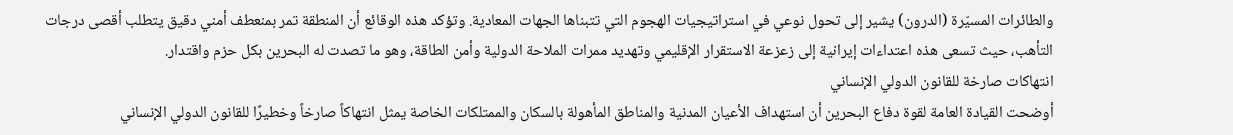والطائرات المسيّرة (الدرون) يشير إلى تحول نوعي في استراتيجيات الهجوم التي تتبناها الجهات المعادية. وتؤكد هذه الوقائع أن المنطقة تمر بمنعطف أمني دقيق يتطلب أقصى درجات التأهب، حيث تسعى هذه اعتداءات إيرانية إلى زعزعة الاستقرار الإقليمي وتهديد ممرات الملاحة الدولية وأمن الطاقة، وهو ما تصدت له البحرين بكل حزم واقتدار.
انتهاكات صارخة للقانون الدولي الإنساني
أوضحت القيادة العامة لقوة دفاع البحرين أن استهداف الأعيان المدنية والمناطق المأهولة بالسكان والممتلكات الخاصة يمثل انتهاكاً صارخاً وخطيرًا للقانون الدولي الإنساني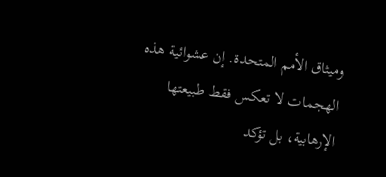وميثاق الأمم المتحدة. إن عشوائية هذه الهجمات لا تعكس فقط طبيعتها الإرهابية، بل تؤكد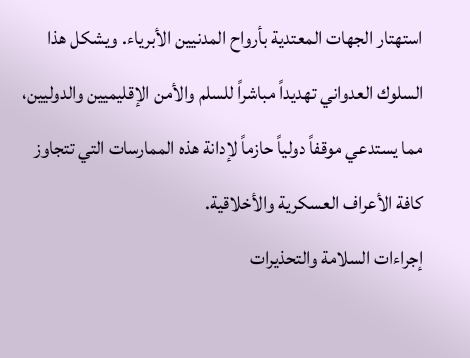استهتار الجهات المعتدية بأرواح المدنيين الأبرياء. ويشكل هذا السلوك العدواني تهديداً مباشراً للسلم والأمن الإقليميين والدوليين، مما يستدعي موقفاً دولياً حازماً لإدانة هذه الممارسات التي تتجاوز كافة الأعراف العسكرية والأخلاقية.
إجراءات السلامة والتحذيرات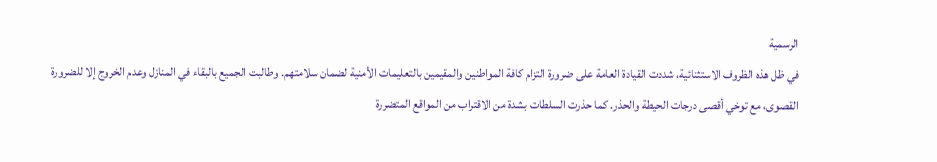الرسمية
في ظل هذه الظروف الاستثنائية، شددت القيادة العامة على ضرورة التزام كافة المواطنين والمقيمين بالتعليمات الأمنية لضمان سلامتهم. وطالبت الجميع بالبقاء في المنازل وعدم الخروج إلا للضرورة القصوى، مع توخي أقصى درجات الحيطة والحذر. كما حذرت السلطات بشدة من الاقتراب من المواقع المتضررة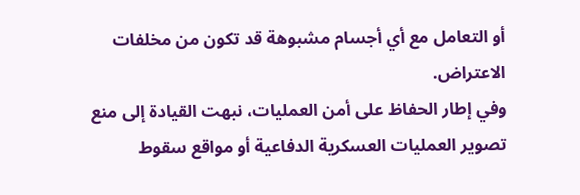أو التعامل مع أي أجسام مشبوهة قد تكون من مخلفات الاعتراض.
وفي إطار الحفاظ على أمن العمليات، نبهت القيادة إلى منع تصوير العمليات العسكرية الدفاعية أو مواقع سقوط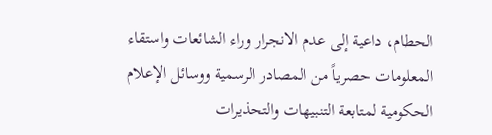الحطام، داعية إلى عدم الانجرار وراء الشائعات واستقاء المعلومات حصرياً من المصادر الرسمية ووسائل الإعلام الحكومية لمتابعة التنبيهات والتحذيرات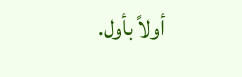أولاً بأول.